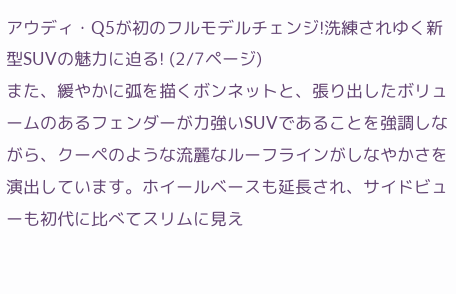アウディ・Q5が初のフルモデルチェンジ!洗練されゆく新型SUVの魅力に迫る! (2/7ページ)
また、緩やかに弧を描くボンネットと、張り出したボリュームのあるフェンダーが力強いSUVであることを強調しながら、クーペのような流麗なルーフラインがしなやかさを演出しています。ホイールベースも延長され、サイドビューも初代に比べてスリムに見え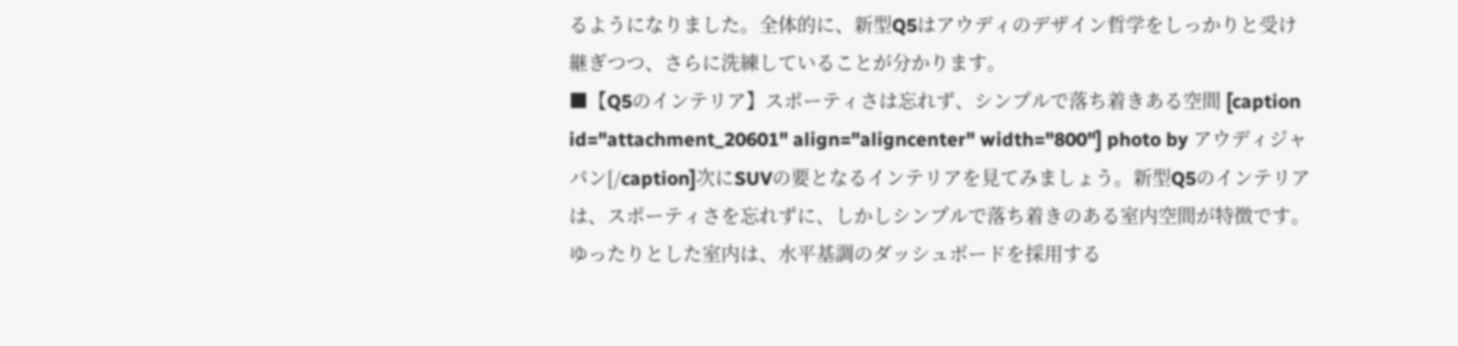るようになりました。全体的に、新型Q5はアウディのデザイン哲学をしっかりと受け継ぎつつ、さらに洗練していることが分かります。
■【Q5のインテリア】スポーティさは忘れず、シンプルで落ち着きある空間 [caption id="attachment_20601" align="aligncenter" width="800"] photo by アウディジャパン[/caption]次にSUVの要となるインテリアを見てみましょう。新型Q5のインテリアは、スポーティさを忘れずに、しかしシンプルで落ち着きのある室内空間が特徴です。ゆったりとした室内は、水平基調のダッシュボードを採用する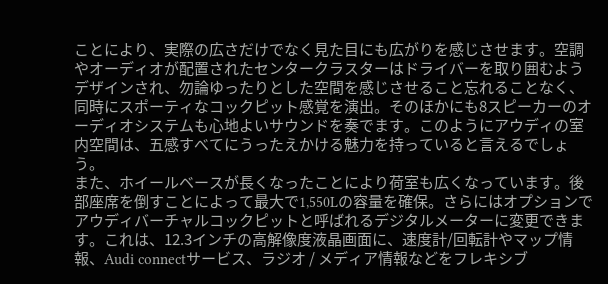ことにより、実際の広さだけでなく見た目にも広がりを感じさせます。空調やオーディオが配置されたセンタークラスターはドライバーを取り囲むようデザインされ、勿論ゆったりとした空間を感じさせること忘れることなく、同時にスポーティなコックピット感覚を演出。そのほかにも8スピーカーのオーディオシステムも心地よいサウンドを奏でます。このようにアウディの室内空間は、五感すべてにうったえかける魅力を持っていると言えるでしょう。
また、ホイールベースが長くなったことにより荷室も広くなっています。後部座席を倒すことによって最大で1,550Lの容量を確保。さらにはオプションでアウディバーチャルコックピットと呼ばれるデジタルメーターに変更できます。これは、12.3インチの高解像度液晶画面に、速度計/回転計やマップ情報、Audi connectサービス、ラジオ / メディア情報などをフレキシブ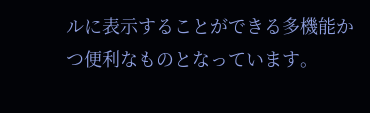ルに表示することができる多機能かつ便利なものとなっています。